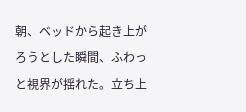朝、ベッドから起き上がろうとした瞬間、ふわっと視界が揺れた。立ち上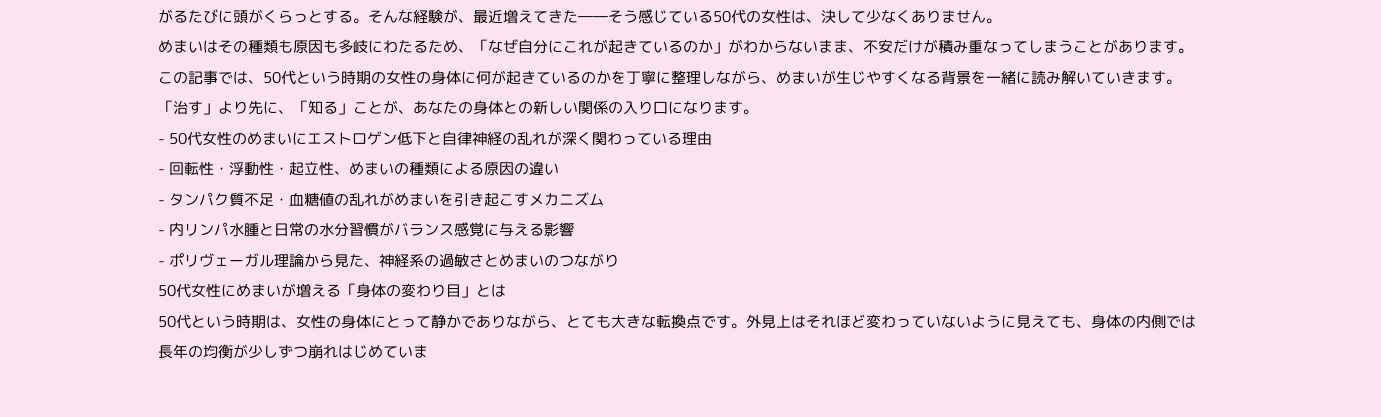がるたびに頭がくらっとする。そんな経験が、最近増えてきた――そう感じている50代の女性は、決して少なくありません。
めまいはその種類も原因も多岐にわたるため、「なぜ自分にこれが起きているのか」がわからないまま、不安だけが積み重なってしまうことがあります。この記事では、50代という時期の女性の身体に何が起きているのかを丁寧に整理しながら、めまいが生じやすくなる背景を一緒に読み解いていきます。
「治す」より先に、「知る」ことが、あなたの身体との新しい関係の入り口になります。
- 50代女性のめまいにエストロゲン低下と自律神経の乱れが深く関わっている理由
- 回転性・浮動性・起立性、めまいの種類による原因の違い
- タンパク質不足・血糖値の乱れがめまいを引き起こすメカニズム
- 内リンパ水腫と日常の水分習慣がバランス感覚に与える影響
- ポリヴェーガル理論から見た、神経系の過敏さとめまいのつながり
50代女性にめまいが増える「身体の変わり目」とは
50代という時期は、女性の身体にとって静かでありながら、とても大きな転換点です。外見上はそれほど変わっていないように見えても、身体の内側では長年の均衡が少しずつ崩れはじめていま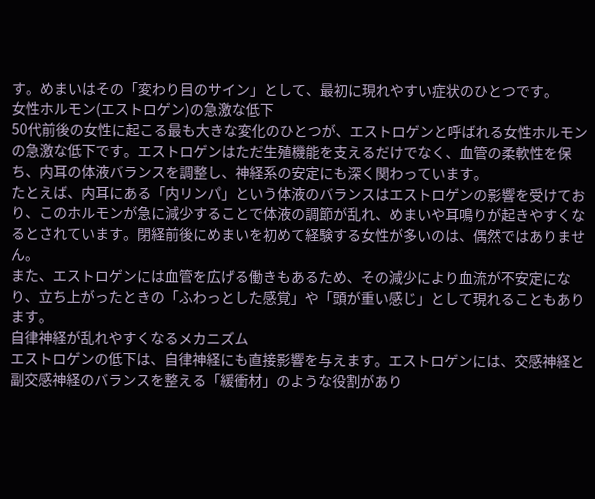す。めまいはその「変わり目のサイン」として、最初に現れやすい症状のひとつです。
女性ホルモン(エストロゲン)の急激な低下
50代前後の女性に起こる最も大きな変化のひとつが、エストロゲンと呼ばれる女性ホルモンの急激な低下です。エストロゲンはただ生殖機能を支えるだけでなく、血管の柔軟性を保ち、内耳の体液バランスを調整し、神経系の安定にも深く関わっています。
たとえば、内耳にある「内リンパ」という体液のバランスはエストロゲンの影響を受けており、このホルモンが急に減少することで体液の調節が乱れ、めまいや耳鳴りが起きやすくなるとされています。閉経前後にめまいを初めて経験する女性が多いのは、偶然ではありません。
また、エストロゲンには血管を広げる働きもあるため、その減少により血流が不安定になり、立ち上がったときの「ふわっとした感覚」や「頭が重い感じ」として現れることもあります。
自律神経が乱れやすくなるメカニズム
エストロゲンの低下は、自律神経にも直接影響を与えます。エストロゲンには、交感神経と副交感神経のバランスを整える「緩衝材」のような役割があり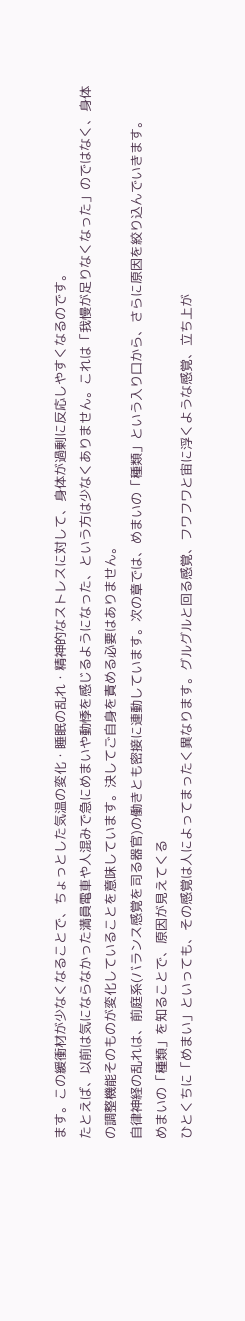ます。この緩衝材が少なくなることで、ちょっとした気温の変化・睡眠の乱れ・精神的なストレスに対して、身体が過剰に反応しやすくなるのです。
たとえば、以前は気にならなかった満員電車や人混みで急にめまいや動悸を感じるようになった、という方は少なくありません。これは「我慢が足りなくなった」のではなく、身体の調整機能そのものが変化していることを意味しています。決してご自身を責める必要はありません。
自律神経の乱れは、前庭系(バランス感覚を司る器官)の働きとも密接に連動しています。次の章では、めまいの「種類」という入り口から、さらに原因を絞り込んでいきます。
めまいの「種類」を知ることで、原因が見えてくる
ひとくちに「めまい」といっても、その感覚は人によってまったく異なります。グルグルと回る感覚、フワフワと宙に浮くような感覚、立ち上が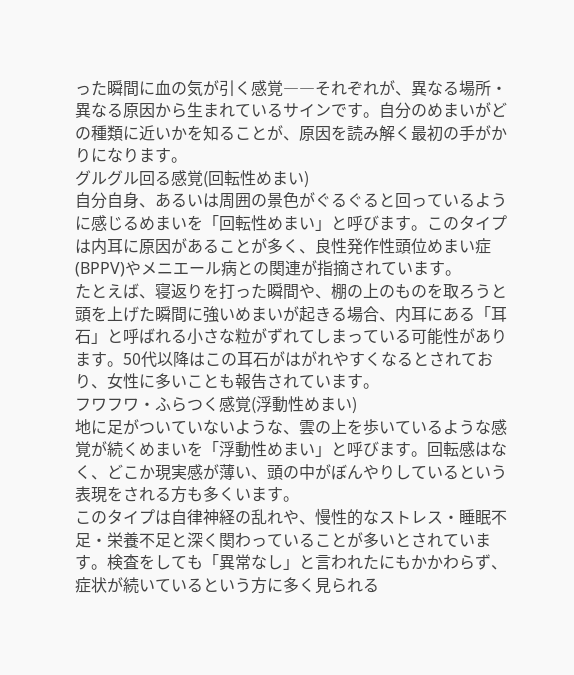った瞬間に血の気が引く感覚――それぞれが、異なる場所・異なる原因から生まれているサインです。自分のめまいがどの種類に近いかを知ることが、原因を読み解く最初の手がかりになります。
グルグル回る感覚(回転性めまい)
自分自身、あるいは周囲の景色がぐるぐると回っているように感じるめまいを「回転性めまい」と呼びます。このタイプは内耳に原因があることが多く、良性発作性頭位めまい症(BPPV)やメニエール病との関連が指摘されています。
たとえば、寝返りを打った瞬間や、棚の上のものを取ろうと頭を上げた瞬間に強いめまいが起きる場合、内耳にある「耳石」と呼ばれる小さな粒がずれてしまっている可能性があります。50代以降はこの耳石がはがれやすくなるとされており、女性に多いことも報告されています。
フワフワ・ふらつく感覚(浮動性めまい)
地に足がついていないような、雲の上を歩いているような感覚が続くめまいを「浮動性めまい」と呼びます。回転感はなく、どこか現実感が薄い、頭の中がぼんやりしているという表現をされる方も多くいます。
このタイプは自律神経の乱れや、慢性的なストレス・睡眠不足・栄養不足と深く関わっていることが多いとされています。検査をしても「異常なし」と言われたにもかかわらず、症状が続いているという方に多く見られる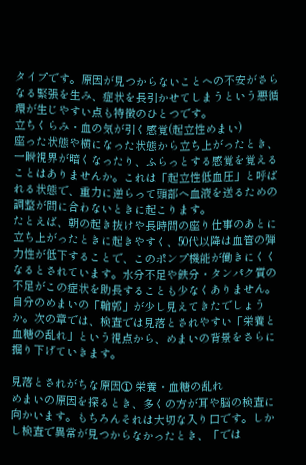タイプです。原因が見つからないことへの不安がさらなる緊張を生み、症状を長引かせてしまうという悪循環が生じやすい点も特徴のひとつです。
立ちくらみ・血の気が引く感覚(起立性めまい)
座った状態や横になった状態から立ち上がったとき、一瞬視界が暗くなったり、ふらっとする感覚を覚えることはありませんか。これは「起立性低血圧」と呼ばれる状態で、重力に逆らって頭部へ血液を送るための調整が間に合わないときに起こります。
たとえば、朝の起き抜けや長時間の座り仕事のあとに立ち上がったときに起きやすく、50代以降は血管の弾力性が低下することで、このポンプ機能が働きにくくなるとされています。水分不足や鉄分・タンパク質の不足がこの症状を助長することも少なくありません。
自分のめまいの「輪郭」が少し見えてきたでしょうか。次の章では、検査では見落とされやすい「栄養と血糖の乱れ」という視点から、めまいの背景をさらに掘り下げていきます。

見落とされがちな原因① 栄養・血糖の乱れ
めまいの原因を探るとき、多くの方が耳や脳の検査に向かいます。もちろんそれは大切な入り口です。しかし検査で異常が見つからなかったとき、「では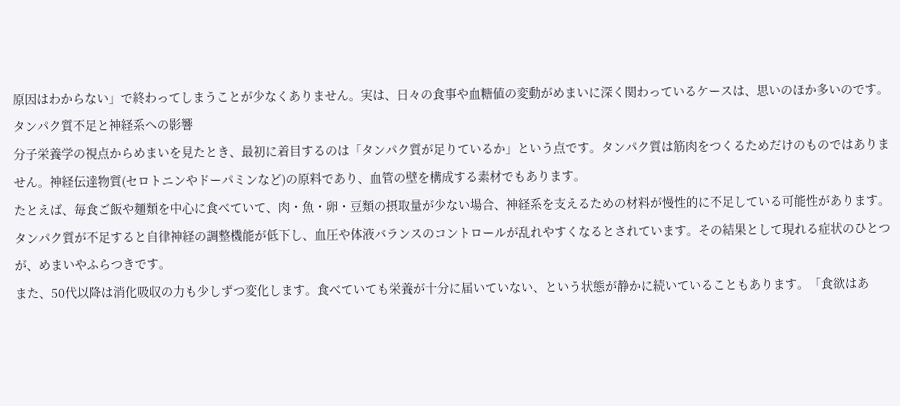原因はわからない」で終わってしまうことが少なくありません。実は、日々の食事や血糖値の変動がめまいに深く関わっているケースは、思いのほか多いのです。
タンパク質不足と神経系への影響
分子栄養学の視点からめまいを見たとき、最初に着目するのは「タンパク質が足りているか」という点です。タンパク質は筋肉をつくるためだけのものではありません。神経伝達物質(セロトニンやドーパミンなど)の原料であり、血管の壁を構成する素材でもあります。
たとえば、毎食ご飯や麺類を中心に食べていて、肉・魚・卵・豆類の摂取量が少ない場合、神経系を支えるための材料が慢性的に不足している可能性があります。タンパク質が不足すると自律神経の調整機能が低下し、血圧や体液バランスのコントロールが乱れやすくなるとされています。その結果として現れる症状のひとつが、めまいやふらつきです。
また、50代以降は消化吸収の力も少しずつ変化します。食べていても栄養が十分に届いていない、という状態が静かに続いていることもあります。「食欲はあ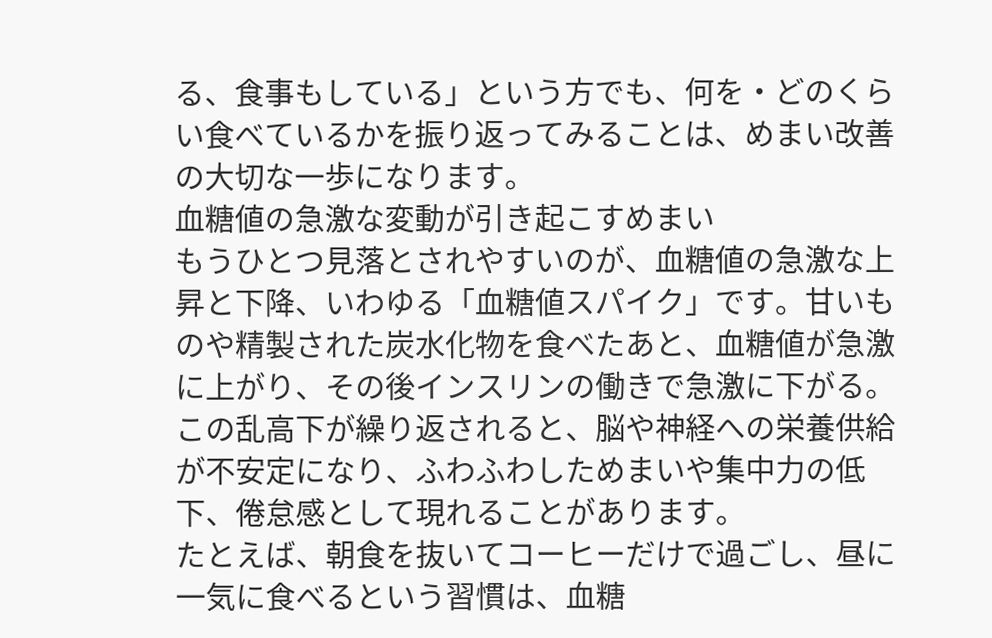る、食事もしている」という方でも、何を・どのくらい食べているかを振り返ってみることは、めまい改善の大切な一歩になります。
血糖値の急激な変動が引き起こすめまい
もうひとつ見落とされやすいのが、血糖値の急激な上昇と下降、いわゆる「血糖値スパイク」です。甘いものや精製された炭水化物を食べたあと、血糖値が急激に上がり、その後インスリンの働きで急激に下がる。この乱高下が繰り返されると、脳や神経への栄養供給が不安定になり、ふわふわしためまいや集中力の低下、倦怠感として現れることがあります。
たとえば、朝食を抜いてコーヒーだけで過ごし、昼に一気に食べるという習慣は、血糖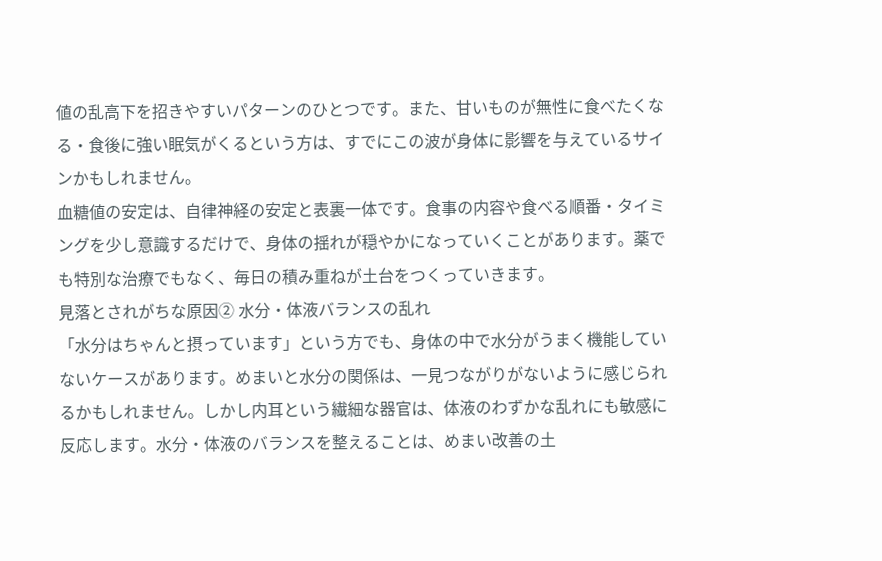値の乱高下を招きやすいパターンのひとつです。また、甘いものが無性に食べたくなる・食後に強い眠気がくるという方は、すでにこの波が身体に影響を与えているサインかもしれません。
血糖値の安定は、自律神経の安定と表裏一体です。食事の内容や食べる順番・タイミングを少し意識するだけで、身体の揺れが穏やかになっていくことがあります。薬でも特別な治療でもなく、毎日の積み重ねが土台をつくっていきます。
見落とされがちな原因② 水分・体液バランスの乱れ
「水分はちゃんと摂っています」という方でも、身体の中で水分がうまく機能していないケースがあります。めまいと水分の関係は、一見つながりがないように感じられるかもしれません。しかし内耳という繊細な器官は、体液のわずかな乱れにも敏感に反応します。水分・体液のバランスを整えることは、めまい改善の土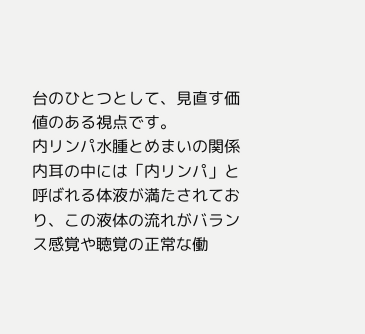台のひとつとして、見直す価値のある視点です。
内リンパ水腫とめまいの関係
内耳の中には「内リンパ」と呼ばれる体液が満たされており、この液体の流れがバランス感覚や聴覚の正常な働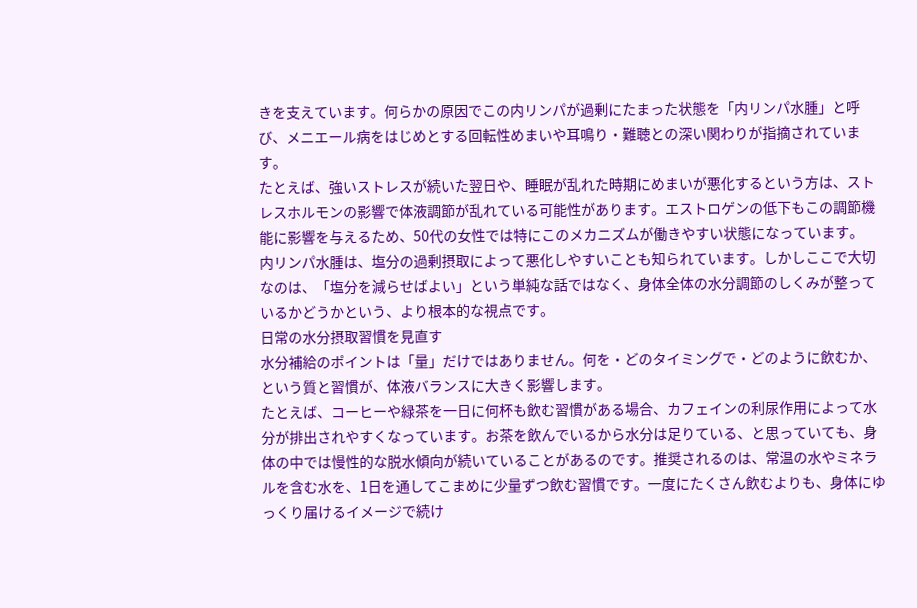きを支えています。何らかの原因でこの内リンパが過剰にたまった状態を「内リンパ水腫」と呼び、メニエール病をはじめとする回転性めまいや耳鳴り・難聴との深い関わりが指摘されています。
たとえば、強いストレスが続いた翌日や、睡眠が乱れた時期にめまいが悪化するという方は、ストレスホルモンの影響で体液調節が乱れている可能性があります。エストロゲンの低下もこの調節機能に影響を与えるため、50代の女性では特にこのメカニズムが働きやすい状態になっています。
内リンパ水腫は、塩分の過剰摂取によって悪化しやすいことも知られています。しかしここで大切なのは、「塩分を減らせばよい」という単純な話ではなく、身体全体の水分調節のしくみが整っているかどうかという、より根本的な視点です。
日常の水分摂取習慣を見直す
水分補給のポイントは「量」だけではありません。何を・どのタイミングで・どのように飲むか、という質と習慣が、体液バランスに大きく影響します。
たとえば、コーヒーや緑茶を一日に何杯も飲む習慣がある場合、カフェインの利尿作用によって水分が排出されやすくなっています。お茶を飲んでいるから水分は足りている、と思っていても、身体の中では慢性的な脱水傾向が続いていることがあるのです。推奨されるのは、常温の水やミネラルを含む水を、1日を通してこまめに少量ずつ飲む習慣です。一度にたくさん飲むよりも、身体にゆっくり届けるイメージで続け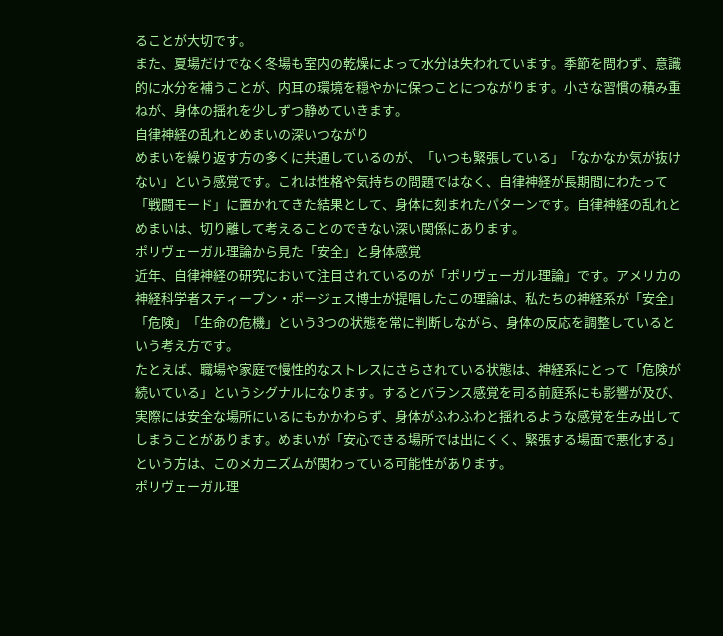ることが大切です。
また、夏場だけでなく冬場も室内の乾燥によって水分は失われています。季節を問わず、意識的に水分を補うことが、内耳の環境を穏やかに保つことにつながります。小さな習慣の積み重ねが、身体の揺れを少しずつ静めていきます。
自律神経の乱れとめまいの深いつながり
めまいを繰り返す方の多くに共通しているのが、「いつも緊張している」「なかなか気が抜けない」という感覚です。これは性格や気持ちの問題ではなく、自律神経が長期間にわたって「戦闘モード」に置かれてきた結果として、身体に刻まれたパターンです。自律神経の乱れとめまいは、切り離して考えることのできない深い関係にあります。
ポリヴェーガル理論から見た「安全」と身体感覚
近年、自律神経の研究において注目されているのが「ポリヴェーガル理論」です。アメリカの神経科学者スティーブン・ポージェス博士が提唱したこの理論は、私たちの神経系が「安全」「危険」「生命の危機」という3つの状態を常に判断しながら、身体の反応を調整しているという考え方です。
たとえば、職場や家庭で慢性的なストレスにさらされている状態は、神経系にとって「危険が続いている」というシグナルになります。するとバランス感覚を司る前庭系にも影響が及び、実際には安全な場所にいるにもかかわらず、身体がふわふわと揺れるような感覚を生み出してしまうことがあります。めまいが「安心できる場所では出にくく、緊張する場面で悪化する」という方は、このメカニズムが関わっている可能性があります。
ポリヴェーガル理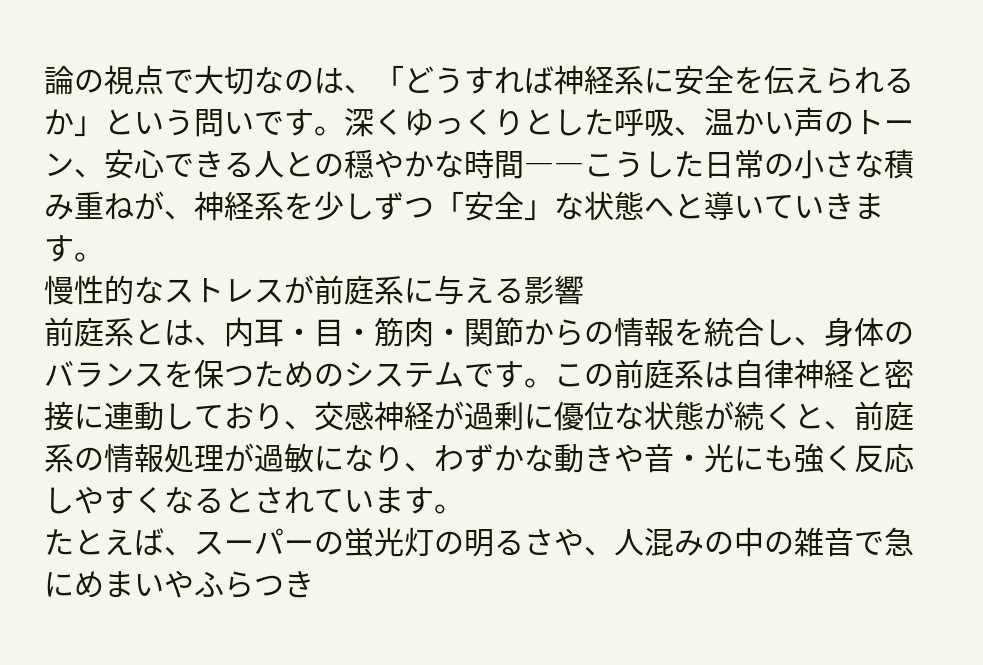論の視点で大切なのは、「どうすれば神経系に安全を伝えられるか」という問いです。深くゆっくりとした呼吸、温かい声のトーン、安心できる人との穏やかな時間――こうした日常の小さな積み重ねが、神経系を少しずつ「安全」な状態へと導いていきます。
慢性的なストレスが前庭系に与える影響
前庭系とは、内耳・目・筋肉・関節からの情報を統合し、身体のバランスを保つためのシステムです。この前庭系は自律神経と密接に連動しており、交感神経が過剰に優位な状態が続くと、前庭系の情報処理が過敏になり、わずかな動きや音・光にも強く反応しやすくなるとされています。
たとえば、スーパーの蛍光灯の明るさや、人混みの中の雑音で急にめまいやふらつき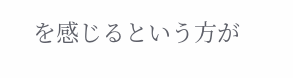を感じるという方が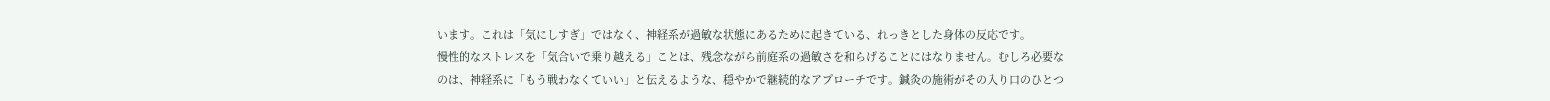います。これは「気にしすぎ」ではなく、神経系が過敏な状態にあるために起きている、れっきとした身体の反応です。
慢性的なストレスを「気合いで乗り越える」ことは、残念ながら前庭系の過敏さを和らげることにはなりません。むしろ必要なのは、神経系に「もう戦わなくていい」と伝えるような、穏やかで継続的なアプローチです。鍼灸の施術がその入り口のひとつ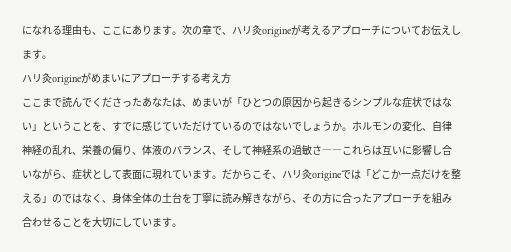になれる理由も、ここにあります。次の章で、ハリ灸origineが考えるアプローチについてお伝えします。
ハリ灸origineがめまいにアプローチする考え方
ここまで読んでくださったあなたは、めまいが「ひとつの原因から起きるシンプルな症状ではない」ということを、すでに感じていただけているのではないでしょうか。ホルモンの変化、自律神経の乱れ、栄養の偏り、体液のバランス、そして神経系の過敏さ――これらは互いに影響し合いながら、症状として表面に現れています。だからこそ、ハリ灸origineでは「どこか一点だけを整える」のではなく、身体全体の土台を丁寧に読み解きながら、その方に合ったアプローチを組み合わせることを大切にしています。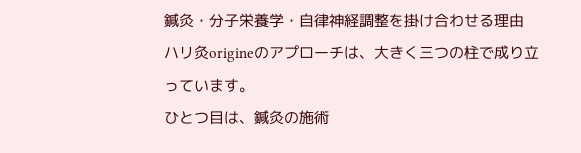鍼灸・分子栄養学・自律神経調整を掛け合わせる理由
ハリ灸origineのアプローチは、大きく三つの柱で成り立っています。
ひとつ目は、鍼灸の施術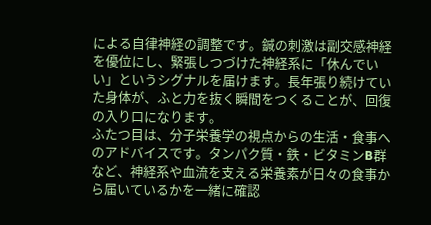による自律神経の調整です。鍼の刺激は副交感神経を優位にし、緊張しつづけた神経系に「休んでいい」というシグナルを届けます。長年張り続けていた身体が、ふと力を抜く瞬間をつくることが、回復の入り口になります。
ふたつ目は、分子栄養学の視点からの生活・食事へのアドバイスです。タンパク質・鉄・ビタミンB群など、神経系や血流を支える栄養素が日々の食事から届いているかを一緒に確認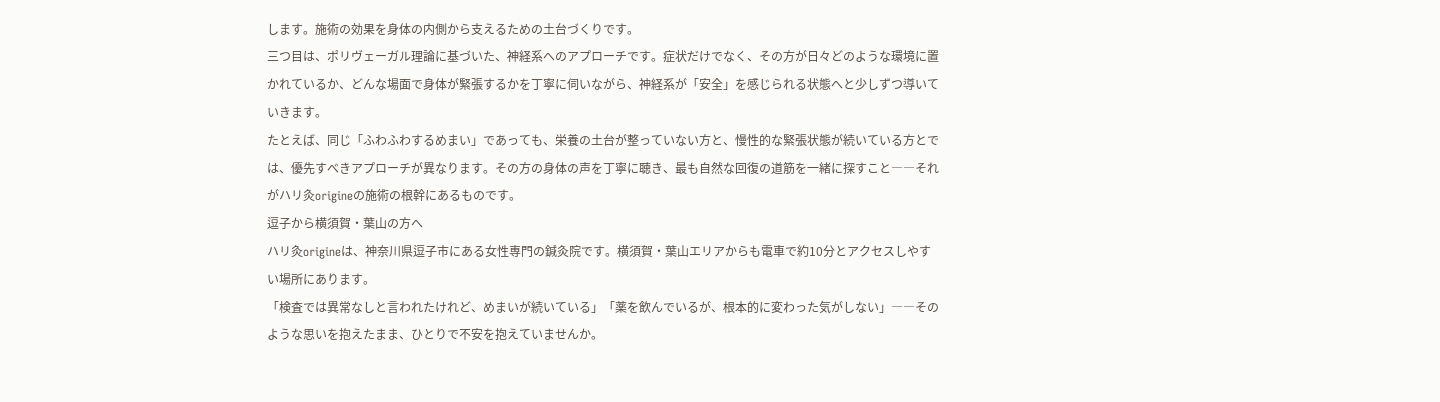します。施術の効果を身体の内側から支えるための土台づくりです。
三つ目は、ポリヴェーガル理論に基づいた、神経系へのアプローチです。症状だけでなく、その方が日々どのような環境に置かれているか、どんな場面で身体が緊張するかを丁寧に伺いながら、神経系が「安全」を感じられる状態へと少しずつ導いていきます。
たとえば、同じ「ふわふわするめまい」であっても、栄養の土台が整っていない方と、慢性的な緊張状態が続いている方とでは、優先すべきアプローチが異なります。その方の身体の声を丁寧に聴き、最も自然な回復の道筋を一緒に探すこと――それがハリ灸origineの施術の根幹にあるものです。
逗子から横須賀・葉山の方へ
ハリ灸origineは、神奈川県逗子市にある女性専門の鍼灸院です。横須賀・葉山エリアからも電車で約10分とアクセスしやすい場所にあります。
「検査では異常なしと言われたけれど、めまいが続いている」「薬を飲んでいるが、根本的に変わった気がしない」――そのような思いを抱えたまま、ひとりで不安を抱えていませんか。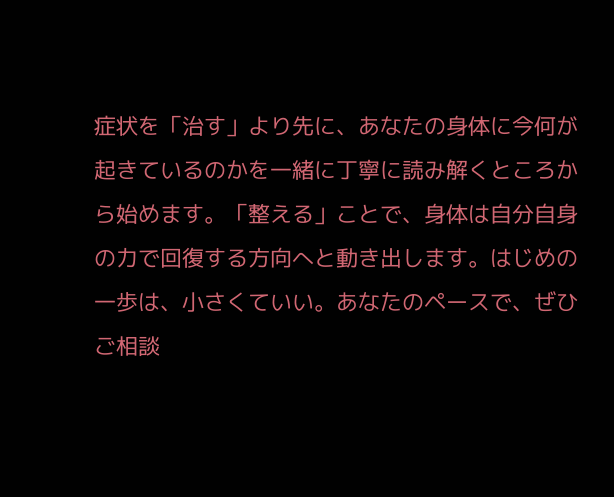症状を「治す」より先に、あなたの身体に今何が起きているのかを一緒に丁寧に読み解くところから始めます。「整える」ことで、身体は自分自身の力で回復する方向へと動き出します。はじめの一歩は、小さくていい。あなたのペースで、ぜひご相談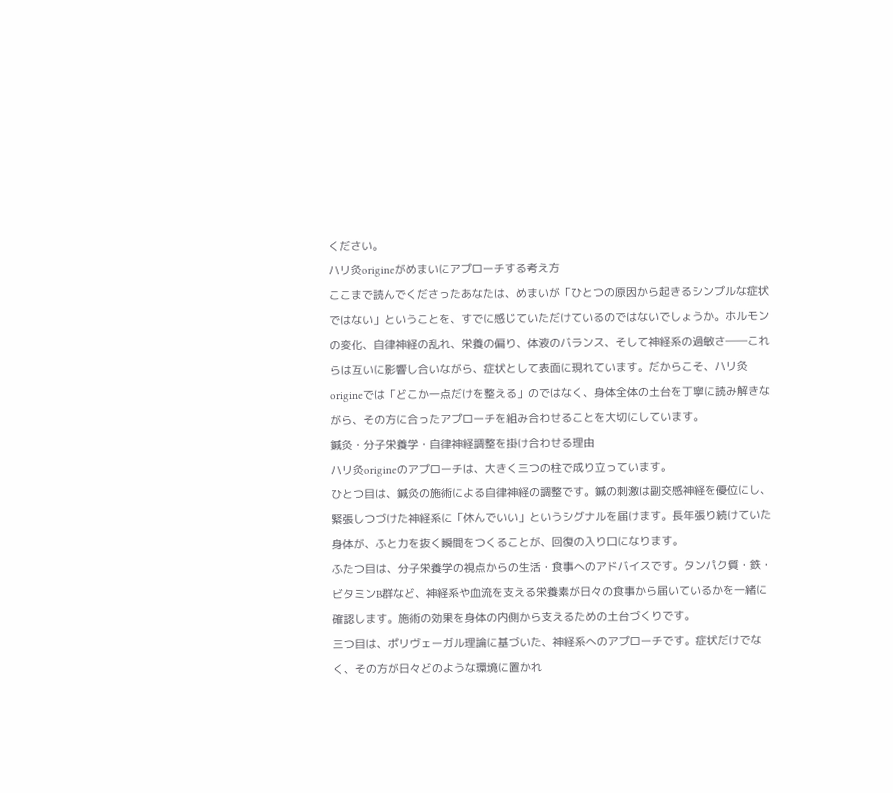ください。
ハリ灸origineがめまいにアプローチする考え方
ここまで読んでくださったあなたは、めまいが「ひとつの原因から起きるシンプルな症状ではない」ということを、すでに感じていただけているのではないでしょうか。ホルモンの変化、自律神経の乱れ、栄養の偏り、体液のバランス、そして神経系の過敏さ――これらは互いに影響し合いながら、症状として表面に現れています。だからこそ、ハリ灸origineでは「どこか一点だけを整える」のではなく、身体全体の土台を丁寧に読み解きながら、その方に合ったアプローチを組み合わせることを大切にしています。
鍼灸・分子栄養学・自律神経調整を掛け合わせる理由
ハリ灸origineのアプローチは、大きく三つの柱で成り立っています。
ひとつ目は、鍼灸の施術による自律神経の調整です。鍼の刺激は副交感神経を優位にし、緊張しつづけた神経系に「休んでいい」というシグナルを届けます。長年張り続けていた身体が、ふと力を抜く瞬間をつくることが、回復の入り口になります。
ふたつ目は、分子栄養学の視点からの生活・食事へのアドバイスです。タンパク質・鉄・ビタミンB群など、神経系や血流を支える栄養素が日々の食事から届いているかを一緒に確認します。施術の効果を身体の内側から支えるための土台づくりです。
三つ目は、ポリヴェーガル理論に基づいた、神経系へのアプローチです。症状だけでなく、その方が日々どのような環境に置かれ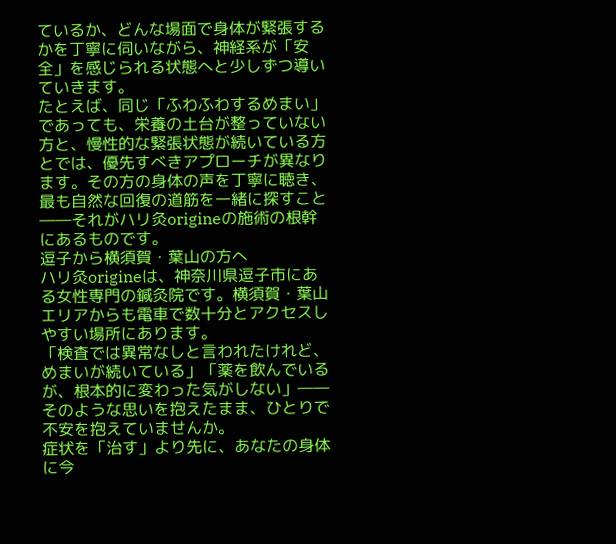ているか、どんな場面で身体が緊張するかを丁寧に伺いながら、神経系が「安全」を感じられる状態へと少しずつ導いていきます。
たとえば、同じ「ふわふわするめまい」であっても、栄養の土台が整っていない方と、慢性的な緊張状態が続いている方とでは、優先すべきアプローチが異なります。その方の身体の声を丁寧に聴き、最も自然な回復の道筋を一緒に探すこと――それがハリ灸origineの施術の根幹にあるものです。
逗子から横須賀・葉山の方へ
ハリ灸origineは、神奈川県逗子市にある女性専門の鍼灸院です。横須賀・葉山エリアからも電車で数十分とアクセスしやすい場所にあります。
「検査では異常なしと言われたけれど、めまいが続いている」「薬を飲んでいるが、根本的に変わった気がしない」――そのような思いを抱えたまま、ひとりで不安を抱えていませんか。
症状を「治す」より先に、あなたの身体に今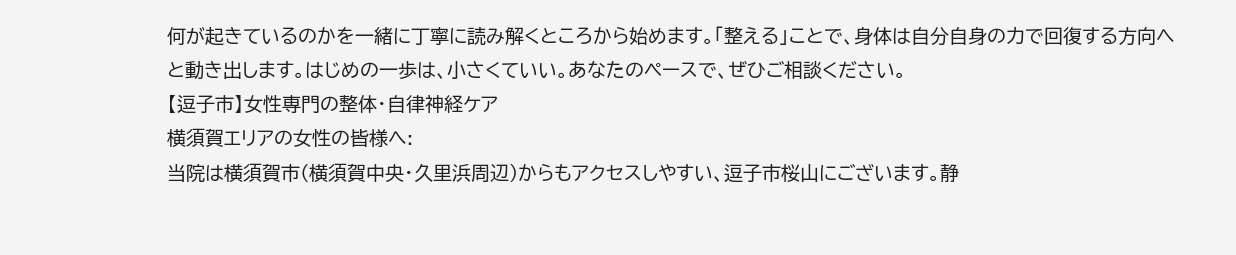何が起きているのかを一緒に丁寧に読み解くところから始めます。「整える」ことで、身体は自分自身の力で回復する方向へと動き出します。はじめの一歩は、小さくていい。あなたのペースで、ぜひご相談ください。
【逗子市】女性専門の整体・自律神経ケア
横須賀エリアの女性の皆様へ:
当院は横須賀市(横須賀中央・久里浜周辺)からもアクセスしやすい、逗子市桜山にございます。静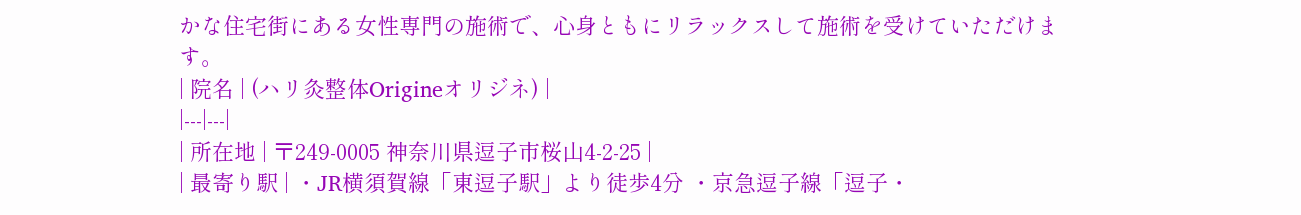かな住宅街にある女性専門の施術で、心身ともにリラックスして施術を受けていただけます。
| 院名 | (ハリ灸整体Origineオリジネ) |
|---|---|
| 所在地 | 〒249-0005 神奈川県逗子市桜山4-2-25 |
| 最寄り駅 | ・JR横須賀線「東逗子駅」より徒歩4分 ・京急逗子線「逗子・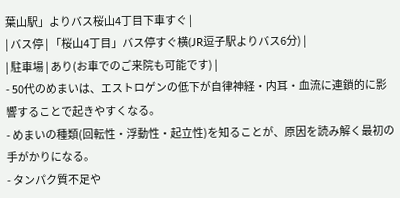葉山駅」よりバス桜山4丁目下車すぐ |
| バス停 | 「桜山4丁目」バス停すぐ横(JR逗子駅よりバス6分) |
| 駐車場 | あり(お車でのご来院も可能です) |
- 50代のめまいは、エストロゲンの低下が自律神経・内耳・血流に連鎖的に影響することで起きやすくなる。
- めまいの種類(回転性・浮動性・起立性)を知ることが、原因を読み解く最初の手がかりになる。
- タンパク質不足や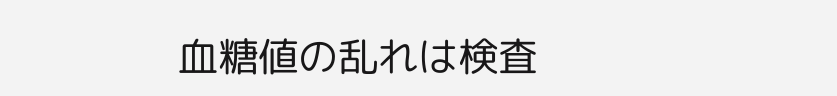血糖値の乱れは検査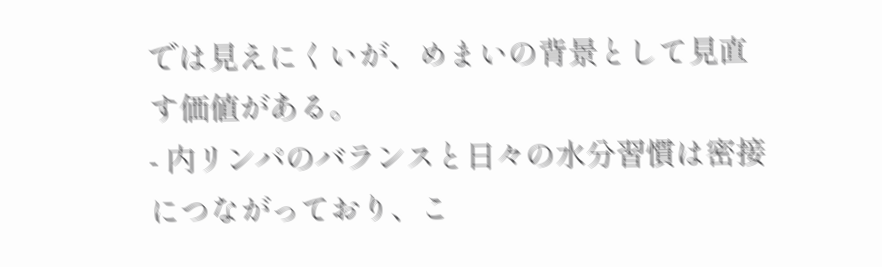では見えにくいが、めまいの背景として見直す価値がある。
- 内リンパのバランスと日々の水分習慣は密接につながっており、こ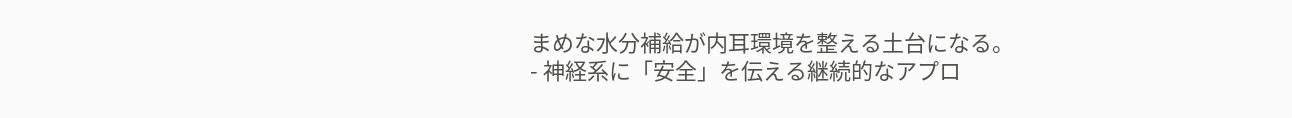まめな水分補給が内耳環境を整える土台になる。
- 神経系に「安全」を伝える継続的なアプロ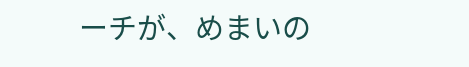ーチが、めまいの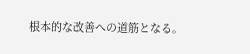根本的な改善への道筋となる。